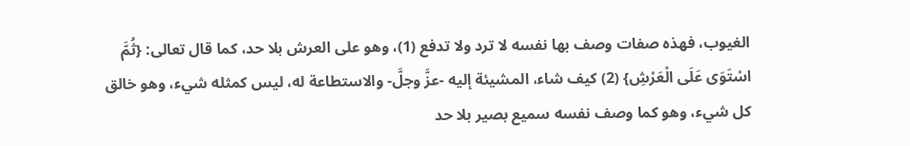الغيوب، فهذه صفات وصف بها نفسه لا ترد ولا تدفع (1)، وهو على العرش بلا حد، كما قال تعالى: {ثُمَّ اسْتَوَى عَلَى الْعَرْشِ} (2) كيف شاء، المشيئة إليه -عزَّ وجلَّ- والاستطاعة له، ليس كمثله شيء، وهو خالق كل شيء، وهو كما وصف نفسه سميع بصير بلا حد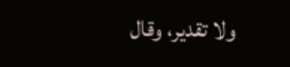ولا تقدير، وقال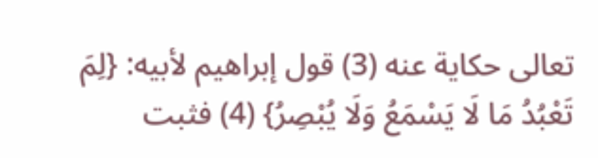تعالى حكاية عنه (3) قول إبراهيم لأبيه: {لِمَ تَعْبُدُ مَا لَا يَسْمَعُ وَلَا يُبْصِرُ} (4) فثبت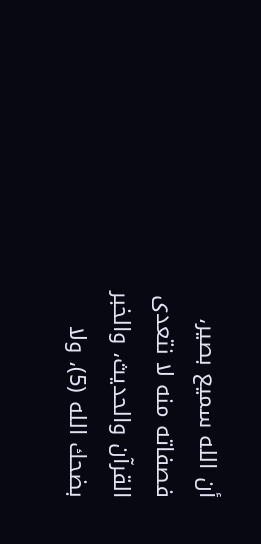أن الله سميع بصير، فصفاته منه لا نتعدى القرآن والحديث، والخبر بضحك الله (5)، ولا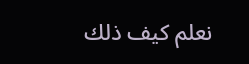نعلم كيف ذلك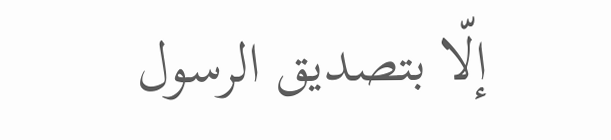إلّا بتصديق الرسول